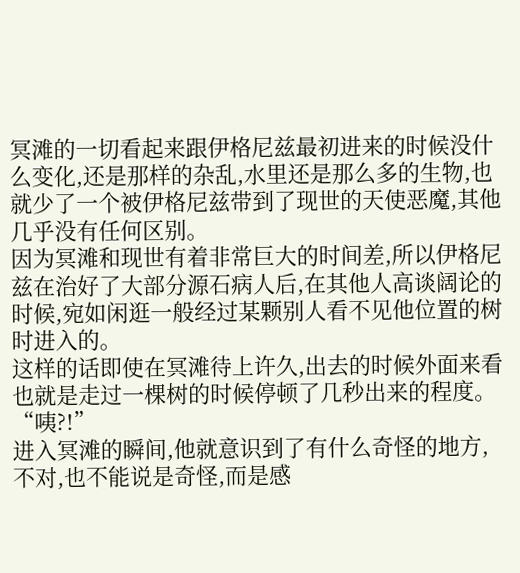冥滩的一切看起来跟伊格尼兹最初进来的时候没什么变化,还是那样的杂乱,水里还是那么多的生物,也就少了一个被伊格尼兹带到了现世的天使恶魔,其他几乎没有任何区别。
因为冥滩和现世有着非常巨大的时间差,所以伊格尼兹在治好了大部分源石病人后,在其他人高谈阔论的时候,宛如闲逛一般经过某颗别人看不见他位置的树时进入的。
这样的话即使在冥滩待上许久,出去的时候外面来看也就是走过一棵树的时候停顿了几秒出来的程度。
“咦?!”
进入冥滩的瞬间,他就意识到了有什么奇怪的地方,不对,也不能说是奇怪,而是感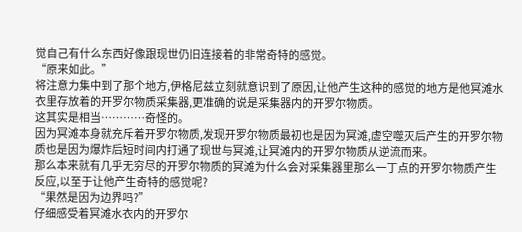觉自己有什么东西好像跟现世仍旧连接着的非常奇特的感觉。
“原来如此。”
将注意力集中到了那个地方,伊格尼兹立刻就意识到了原因,让他产生这种的感觉的地方是他冥滩水衣里存放着的开罗尔物质采集器,更准确的说是采集器内的开罗尔物质。
这其实是相当…………奇怪的。
因为冥滩本身就充斥着开罗尔物质,发现开罗尔物质最初也是因为冥滩,虚空噬灭后产生的开罗尔物质也是因为爆炸后短时间内打通了现世与冥滩,让冥滩内的开罗尔物质从逆流而来。
那么本来就有几乎无穷尽的开罗尔物质的冥滩为什么会对采集器里那么一丁点的开罗尔物质产生反应,以至于让他产生奇特的感觉呢?
“果然是因为边界吗?”
仔细感受着冥滩水衣内的开罗尔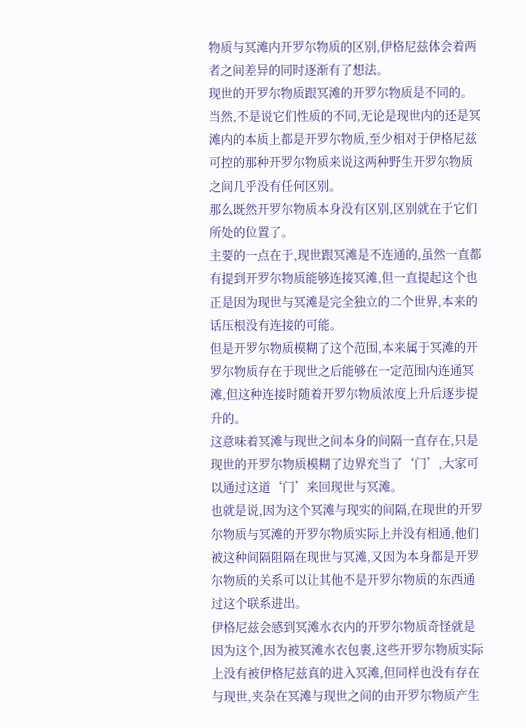物质与冥滩内开罗尔物质的区别,伊格尼兹体会着两者之间差异的同时逐渐有了想法。
现世的开罗尔物质跟冥滩的开罗尔物质是不同的。
当然,不是说它们性质的不同,无论是现世内的还是冥滩内的本质上都是开罗尔物质,至少相对于伊格尼兹可控的那种开罗尔物质来说这两种野生开罗尔物质之间几乎没有任何区别。
那么既然开罗尔物质本身没有区别,区别就在于它们所处的位置了。
主要的一点在于,现世跟冥滩是不连通的,虽然一直都有提到开罗尔物质能够连接冥滩,但一直提起这个也正是因为现世与冥滩是完全独立的二个世界,本来的话压根没有连接的可能。
但是开罗尔物质模糊了这个范围,本来属于冥滩的开罗尔物质存在于现世之后能够在一定范围内连通冥滩,但这种连接时随着开罗尔物质浓度上升后逐步提升的。
这意味着冥滩与现世之间本身的间隔一直存在,只是现世的开罗尔物质模糊了边界充当了‘门’,大家可以通过这道‘门’来回现世与冥滩。
也就是说,因为这个冥滩与现实的间隔,在现世的开罗尔物质与冥滩的开罗尔物质实际上并没有相通,他们被这种间隔阻隔在现世与冥滩,又因为本身都是开罗尔物质的关系可以让其他不是开罗尔物质的东西通过这个联系进出。
伊格尼兹会感到冥滩水衣内的开罗尔物质奇怪就是因为这个,因为被冥滩水衣包裹,这些开罗尔物质实际上没有被伊格尼兹真的进入冥滩,但同样也没有存在与现世,夹杂在冥滩与现世之间的由开罗尔物质产生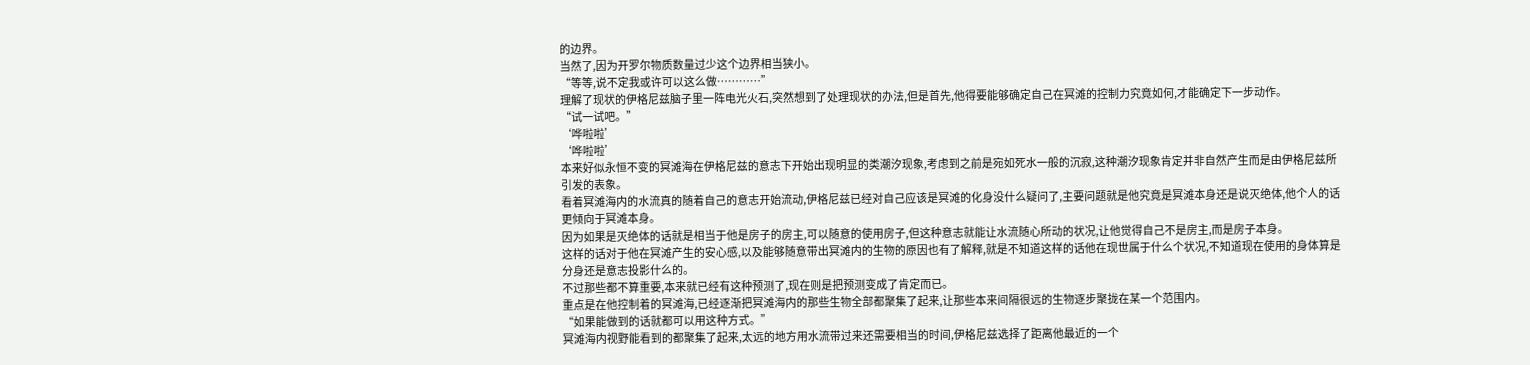的边界。
当然了,因为开罗尔物质数量过少这个边界相当狭小。
“等等,说不定我或许可以这么做…………”
理解了现状的伊格尼兹脑子里一阵电光火石,突然想到了处理现状的办法,但是首先,他得要能够确定自己在冥滩的控制力究竟如何,才能确定下一步动作。
“试一试吧。”
‘哗啦啦’
‘哗啦啦’
本来好似永恒不变的冥滩海在伊格尼兹的意志下开始出现明显的类潮汐现象,考虑到之前是宛如死水一般的沉寂,这种潮汐现象肯定并非自然产生而是由伊格尼兹所引发的表象。
看着冥滩海内的水流真的随着自己的意志开始流动,伊格尼兹已经对自己应该是冥滩的化身没什么疑问了,主要问题就是他究竟是冥滩本身还是说灭绝体,他个人的话更倾向于冥滩本身。
因为如果是灭绝体的话就是相当于他是房子的房主,可以随意的使用房子,但这种意志就能让水流随心所动的状况,让他觉得自己不是房主,而是房子本身。
这样的话对于他在冥滩产生的安心感,以及能够随意带出冥滩内的生物的原因也有了解释,就是不知道这样的话他在现世属于什么个状况,不知道现在使用的身体算是分身还是意志投影什么的。
不过那些都不算重要,本来就已经有这种预测了,现在则是把预测变成了肯定而已。
重点是在他控制着的冥滩海,已经逐渐把冥滩海内的那些生物全部都聚集了起来,让那些本来间隔很远的生物逐步聚拢在某一个范围内。
“如果能做到的话就都可以用这种方式。”
冥滩海内视野能看到的都聚集了起来,太远的地方用水流带过来还需要相当的时间,伊格尼兹选择了距离他最近的一个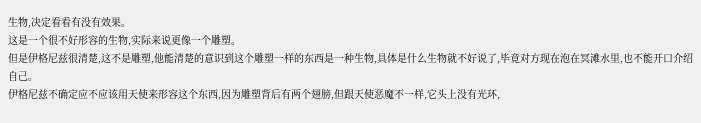生物,决定看看有没有效果。
这是一个很不好形容的生物,实际来说更像一个雕塑。
但是伊格尼兹很清楚,这不是雕塑,他能清楚的意识到这个雕塑一样的东西是一种生物,具体是什么生物就不好说了,毕竟对方现在泡在冥滩水里,也不能开口介绍自己。
伊格尼兹不确定应不应该用天使来形容这个东西,因为雕塑背后有两个翅膀,但跟天使恶魔不一样,它头上没有光环,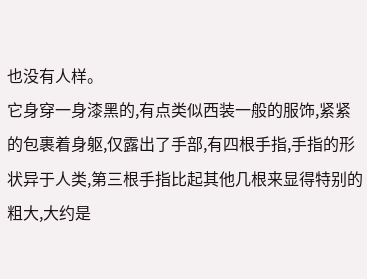也没有人样。
它身穿一身漆黑的,有点类似西装一般的服饰,紧紧的包裹着身躯,仅露出了手部,有四根手指,手指的形状异于人类,第三根手指比起其他几根来显得特别的粗大,大约是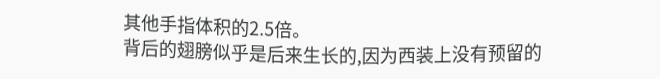其他手指体积的2.5倍。
背后的翅膀似乎是后来生长的,因为西装上没有预留的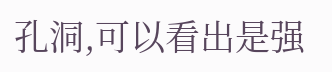孔洞,可以看出是强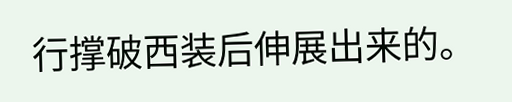行撑破西装后伸展出来的。